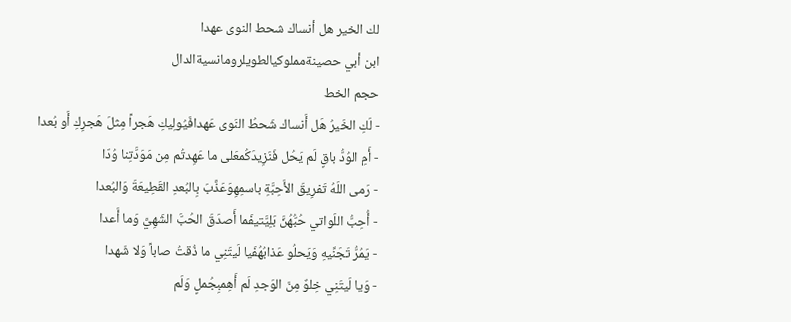لك الخير هل أنساك شحط النوى عهدا
ابن أبي حصينةمملوكيالطويلرومانسيةالدال
حجم الخط
- لَكِ الخَيرُ هَل أَنساك شَحطُ النَوى عَهدافَيُولِيكِ هَجراً مِثلَ هَجرِكِ أَو بُعدا
- أَمِ الوُدُّ باقٍ لَم يَحُل فَنَزِيدَكُمعَلى ما عَهِدتُم مِن مَوَدَّتِنا وُدّا
- رَمى اللَهُ تَفرِيقَ الأَحِبَّةِ باسمِهِوَعَذَّبَ بِالبُعدِ القَطِيعَةَ وَالبُعدا
- أُحِبُّ اللَواتي حُبُّهُنَّ بَلِيَّتيفَما أَصدَقَ الحُبَّ الشَهِيَّ وَما أَعدا
- يَمُرُّ تَجَنِّيهِ وَيَحلُو عَذابُهُفَيا لَيتَنِي ما ذُقتُ صاباً وَلا شَهدا
- وَيا لَيتَنِي خِلوٌ مِنَ الوَجدِ لَم أَهِمبِجُملٍ وَلَم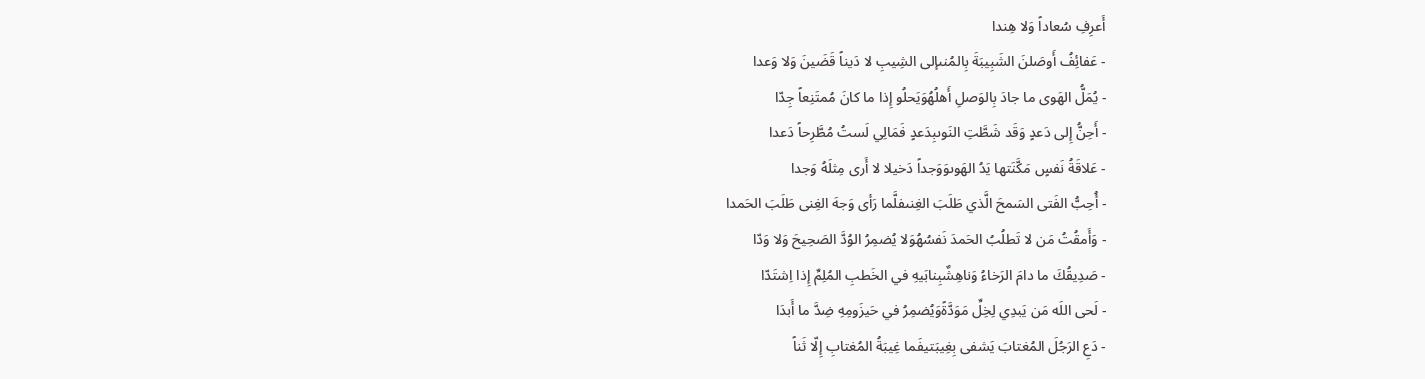أَعرِفِ سُعاداً وَلا هِندا
- عَفائِفُ أَوصَلنَ الشَبِيبَةَ بِالمُنىإلى الشِيبِ لا دَيناً قَضَينَ وَلا وَعدا
- يُمَلُّ الهَوى ما جادَ بِالوَصلِ أَهلُهُوَيَحلُو إِذا ما كانَ مُمتَنِعاً جِدّا
- أَحِنُّ إِلى دَعدٍ وَقَد شَطَّتِ النَوىبِدَعدٍ فَمَالِي لَستُ مُطَّرِحاً دَعدا
- عَلاقَةُ نَفسٍ مَكَّنَتها يَدُ الهَوىوَوَجداً دَخيلا لا أَرى مِثلَهُ وَجدا
- أُحِبُّ الفَتى السَمحَ الَّذي طَلَبَ الغِنىفلَّما رَأى وَجهَ الغِنى طَلَبَ الحَمدا
- وَأَمقُتُ مَن لا تَطلُبُ الحَمدَ نَفسُهُوَلا يُضمِرُ الوُدَّ الصَحِيحَ وَلا وَدّا
- صَدِيقُكَ ما دامَ الرَخاءُ وَناهِشٌبِنابَيهِ في الخَطبِ المُلِمِّ إِذا اِشتَدّا
- لَحى اللَه مَن يَبدِي لِخِلِّ مَوَدَّةًوَيُضمِرُ في حَيزَومِهِ ضِدَّ ما أَبدَا
- دَعِ الرَجُلَ المُغتابَ يَشفى بِغِيبَتيفَما غِيبَةُ المُغتابِ إِلّا ثَناً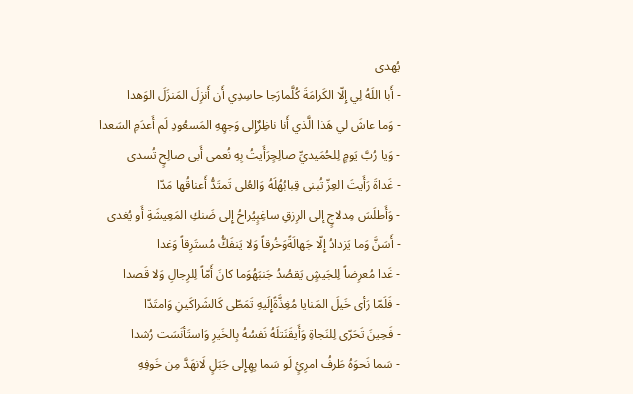يُهدى
- أَبا اللَهُ لِي إِلّا الكَرامَةَ كُلَّمارَجا حاسِدِي أَن أَنزِلَ المَنزَلَ الوَهدا
- وَما عاشَ لي هَذا الَّذي أَنا ناظِرٌإِلى وَجهِهِ المَسعُودِ لَم أَعدَمِ السَعدا
- وَيا رُبَّ يَومٍ لِلحُمَيديِّ صالِحٍرَأَيتُ بِهِ نُعمى أَبى صالِحٍ تُسدى
- غَداةَ رَأَيتَ العِزّ تُبنى قِبابُهُلَهُ وَالعُلى تَمتَدُّ أَعناقُها مَدّا
- وَأَطلَسَ مِدلاجٍ إلى الرِزقِ ساغِبٍيُراحُ إِلى ضَنكِ المَعِيشَةِ أَو يُغدى
- أَسَنَّ وَما يَزدادُ إِلّا جَهالَةًوَخُرقاً وَلا يَنفَكُّ مُستَرِقاً وَغدا
- غَدا مُعرِضاً لِلجَيشٍ يَقصُدُ جَنبَهُوَما كانَ أَمّاً لِلرِجالِ وَلا قَصدا
- فَلَمّا رَأى خَيلَ المَنايا مُغِذَّةًإِلَيهِ تَمَطّى كَالشَراكَينِ وَامتَدّا
- فَحِينَ تَحَرّى لِلنَجاةِ وَأَيقَنَتلَهُ نَفسُهُ بِالخَيرِ وَاستَأنَسَت رُشدا
- سَما نَحوَهُ طَرفُ امرِئٍ لَو سَما بِهِإِلى جَبَلٍ لَانهَدَّ مِن خَوفِهِ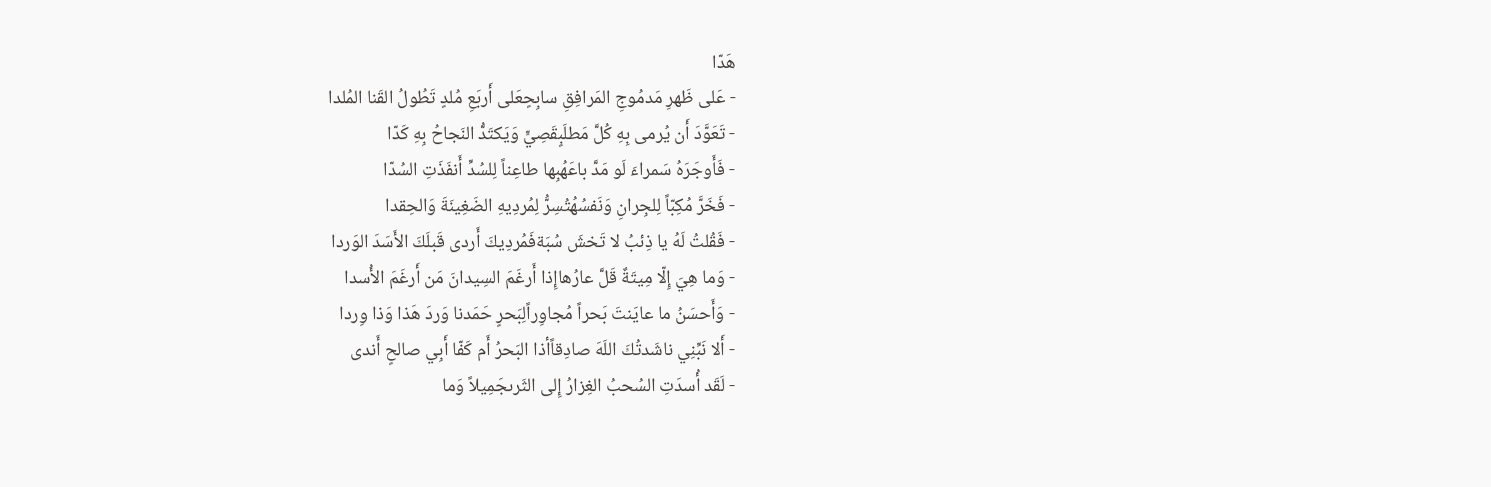هَدّا
- عَلى ظَهرِ مَدمُوجِ المَرافِقِ سابِحٍعَلى أَربَعِ مُلدٍ تَطُولُ القَنا المُلدا
- تَعَوَّدَ أَن يُرمى بِهِ كُلَّ مَطلَبٍقَصِيٍّ وَيَكتَدُّ النَجاحُ بِهِ كَدّا
- فَأَوجَرَهُ سَمراءَ لَو مَدَّ باعَهُبِها طاعِناً لِلسُدِّ أَنفَذَتِ السُدّا
- فَخَرَّ مُكِبّاً لِلجِرانِ وَنَفسُهُتُسِرُّ لِمُردِيهِ الضَغِينَةَ وَالحِقدا
- فَقُلتُ لَهُ يا ذِئبُ لا تَخشَ سُبَةفَمُردِيكَ أَردى قَبلَكَ الأَسَدَ الوَردا
- وَما هِيَ إِلّا مِيتَةٌ قَلَّ عارُهاإِذا أَرغَمَ السِيدانَ مَن أَرغَمَ الأُسدا
- وَأَحسَنُ ما عايَنتَ بَحراً مُجاوِراًلِبَحرٍ حَمَدنا وَردَ هَذا وَذا وِردا
- أَلا نَبِّنِي ناشَدتُكَ اللَهَ صادِقاًأذا البَحرُ أَم كَفّا أَبِي صالحٍ أَندى
- لَقَد أُسدَتِ السُحبُ الغِزارُ إِلى الثَرىجَمِيلاً وَما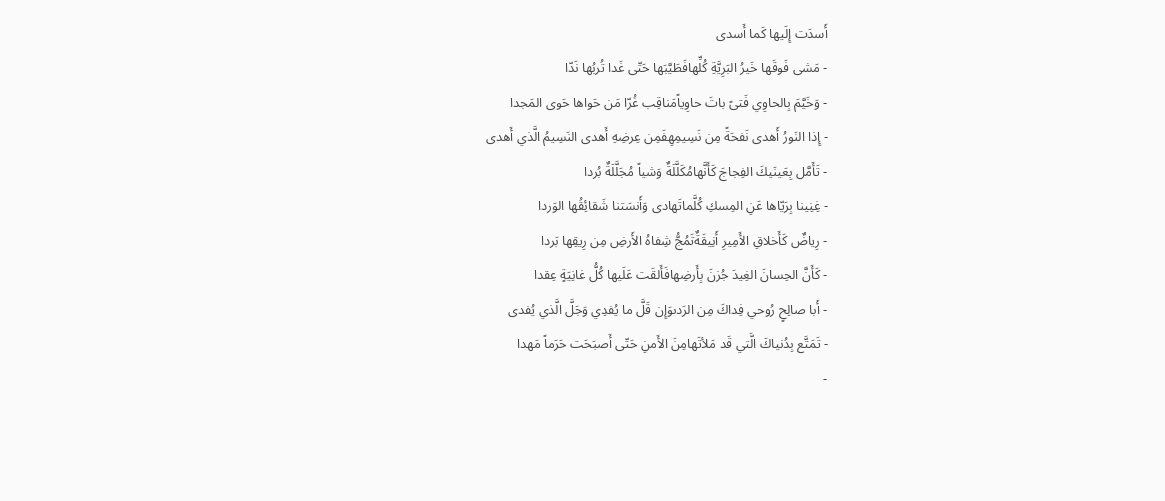أَسدَت إِلَيها كَما أَسدى
- مَشى فَوقَها خَيرُ البَرِيَّةِ كُلِّهافَطَيَّبَها حَتّى غَدا تُربُها نَدّا
- وَخَيَّمَ بِالحاوِي فَتىً باتَ حاوِياًمَناقِب غُرّا مَن حَواها حَوى المَجدا
- إِذا النَورُ أَهدى نَفحَةً مِن نَسِيمِهِفَمِن عِرضِهِ أَهدى النَسِيمُ الَّذي أَهدى
- تَأَمَّل بِعَينَيكَ الفِجاجَ كَأَنَّهامُكَلَّلَةٌ وَشياً مُجَلَّلَةٌ بُردا
- غِنِينا بِرَيّاها عَنِ المِسكِ كُلَّماتَهادى وَأَنسَتنا شَقائِقُها الوَردا
- رِياضٌ كَأَخلاقِ الأَمِيرِ أَنِيقَةٌتَمُجُّ شِفاهُ الأَرضِ مِن رِيقِها بَردا
- كَأَنَّ الحِسانَ الغِيدَ جُزنَ بِأَرضِهافَأَلقَت عَلَيها كُلُّ غانِيَةٍ عِقدا
- أَبا صالِحٍ رُوحي فِداكَ مِن الرَدىوَإِن قَلَّ ما يُفدِي وَجَلَّ الَّذي يُفدى
- تَمَتَّع بِدُنياكَ الَّتي قَد مَلأتَهامِنَ الأَمنِ حَتّى أَصبَحَت حَرَماً مَهدا
-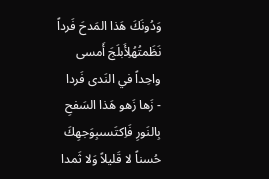وَدُونَكَ هَذا المَدحَ فَرداً نَظَمتُهُلِأَبلَجَ أَمسى واحِداً في النَدى فَردا
- زَها زَهو هَذا السَفحِ بِالنَورِ فَاِكتَسىبِوَجهِكَ حُسناً لا قَليلاً وَلا ثَمدا